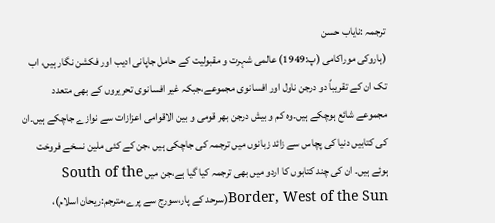ترجمہ :نایاب حسن
(ہاروکی موراکامی (پ:1949) عالمی شہرت و مقبولیت کے حامل جاپانی ادیب اور فکشن نگار ہیں، اب تک ان کے تقریباً دو درجن ناول اور افسانوی مجموعے،جبکہ غیر افسانوی تحریروں کے بھی متعدد مجموعے شائع ہوچکے ہیں۔وہ کم و بیش درجن بھر قومی و بین الاقوامی اعزازات سے نوازے جاچکے ہیں۔ان کی کتابیں دنیا کی پچاس سے زائد زبانوں میں ترجمہ کی جاچکی ہیں ،جن کے کئی ملین نسخے فروخت ہوئے ہیں۔ ان کی چند کتابوں کا اردو میں بھی ترجمہ کیا گیا ہے،جن میں South of the Border, West of the Sun(سرحد کے پار،سورج سے پرے،مترجم:ریحان اسلام)،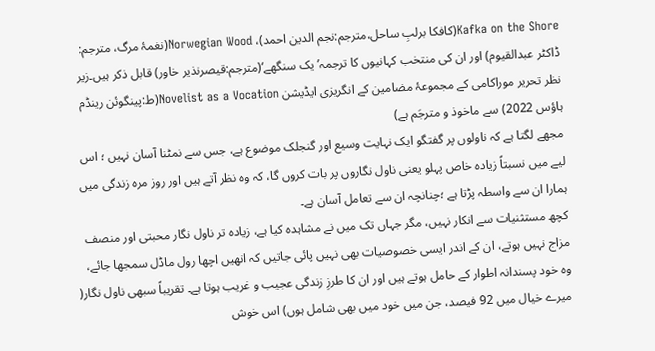Kafka on the Shore(کافکا برلبِ ساحل،مترجم:نجم الدین احمد)، Norwegian Wood(نغمۂ مرگ، مترجم: ڈاکٹر عبدالقیوم) اور ان کی منتخب کہانیوں کا ترجمہ’یک سنگھے‘(مترجم:قیصرنذیر خاور) قابل ذکر ہیں۔زیر نظر تحریر موراکامی کے مجموعۂ مضامین کے انگریزی ایڈیشن Novelist as a Vocation(ط:پینگوئن رینڈم ہاؤس 2022) سے ماخوذ و مترجَم ہے)
مجھے لگتا ہے کہ ناولوں پر گفتگو ایک نہایت وسیع اور گنجلک موضوع ہے، جس سے نمٹنا آسان نہیں ؛ اس لیے میں نسبتاً زیادہ خاص پہلو یعنی ناول نگاروں پر بات کروں گا، کہ وہ نظر آتے ہیں اور روز مرہ زندگی میں ہمارا ان سے واسطہ پڑتا ہے ؛چنانچہ ان سے تعامل آسان ہے۔
کچھ مستثنیات سے انکار نہیں، مگر جہاں تک میں نے مشاہدہ کیا ہے، زیادہ تر ناول نگار محبتی اور منصف مزاج نہیں ہوتے، ان کے اندر ایسی خصوصیات بھی نہیں پائی جاتیں کہ انھیں اچھا رول ماڈل سمجھا جائے، وہ خود پسندانہ اطوار کے حامل ہوتے ہیں اور ان کا طرزِ زندگی عجیب و غریب ہوتا ہے۔ تقریباً سبھی ناول نگار( میرے خیال میں 92 فیصد، جن میں خود میں بھی شامل ہوں) اس خوش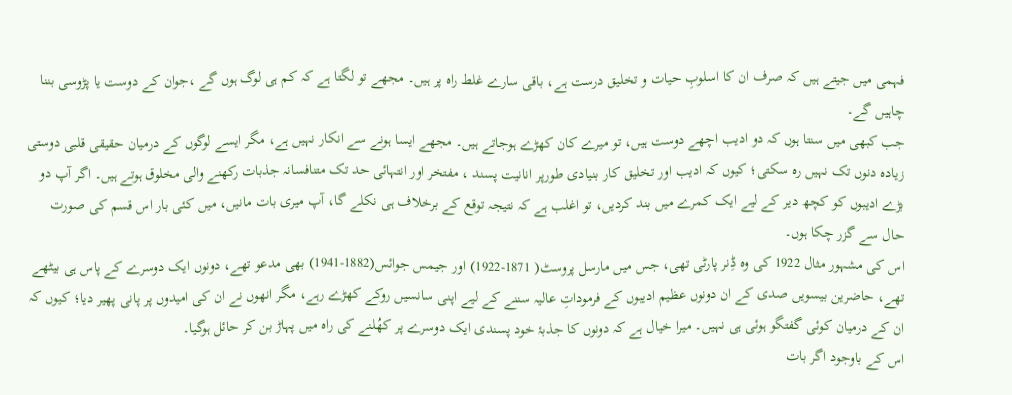فہمی میں جیتے ہیں کہ صرف ان کا اسلوبِ حیات و تخلیق درست ہے، باقی سارے غلط راہ پر ہیں۔ مجھے تو لگتا ہے کہ کم ہی لوگ ہوں گے ،جوان کے دوست یا پڑوسی بننا چاہیں گے۔
جب کبھی میں سنتا ہوں کہ دو ادیب اچھے دوست ہیں، تو میرے کان کھڑے ہوجاتے ہیں۔ مجھے ایسا ہونے سے انکار نہیں ہے، مگر ایسے لوگوں کے درمیان حقیقی قلبی دوستی زیادہ دنوں تک نہیں رہ سکتی؛ کیوں کہ ادیب اور تخلیق کار بنیادی طورپر انانیت پسند ، مفتخر اور انتہائی حد تک متنافسانہ جذبات رکھنے والی مخلوق ہوتے ہیں۔ اگر آپ دو بڑے ادیبوں کو کچھ دیر کے لیے ایک کمرے میں بند کردیں، تو اغلب ہے کہ نتیجہ توقع کے برخلاف ہی نکلے گا، آپ میری بات مانیں، میں کئی بار اس قسم کی صورت حال سے گزر چکا ہوں۔
اس کی مشہور مثال 1922 کی وہ ڈِنر پارٹی تھی، جس میں مارسل پروسٹ( 1871-1922) اور جیمس جوائس(1882-1941) بھی مدعو تھے، دونوں ایک دوسرے کے پاس ہی بیٹھے تھے، حاضرین بیسویں صدی کے ان دونوں عظیم ادیبوں کے فرموداتِ عالیہ سننے کے لیے اپنی سانسیں روکے کھڑے رہے، مگر انھوں نے ان کی امیدوں پر پانی پھیر دیا؛ کیوں کہ ان کے درمیان کوئی گفتگو ہوئی ہی نہیں۔ میرا خیال ہے کہ دونوں کا جذبۂ خود پسندی ایک دوسرے پر کھُلنے کی راہ میں پہاڑ بن کر حائل ہوگیا۔
اس کے باوجود اگر بات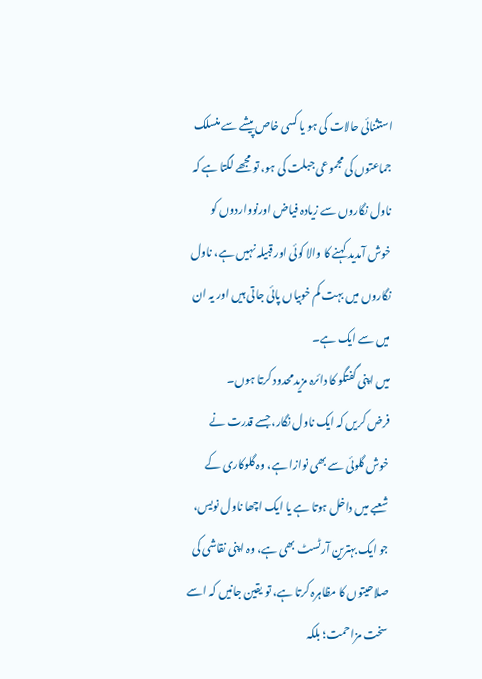استثنائی حالات کی ہو یا کسی خاص پیشے سے منسلک جماعتوں کی مجموعی جبلت کی ہو، تو مجھے لگتا ہے کہ ناول نگاروں سے زیادہ فیاض اورنوواردوں کو خوش آمدید کہنے کا والا کوئی اور قبیلہ نہیں ہے، ناول نگاروں میں بہت کم خوبیاں پائی جاتی ہیں اور یہ ان میں سے ایک ہے۔
میں اپنی گفتگو کا دائرہ مزیدمحدود کرتا ہوں۔
فرض کریں کہ ایک ناول نگار، جسے قدرت نے خوش گلوئی سے بھی نوازا ہے، وہ گلوکاری کے شعبے میں داخل ہوتا ہے یا ایک اچھا ناول نویس، جو ایک بہترین آرٹسٹ بھی ہے، وہ اپنی نقاشی کی صلاحیتوں کا مظاہرہ کرتا ہے، تو یقین جانیں کہ اسے سخت مزاحمت؛ بلکہ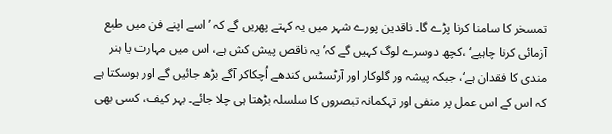تمسخر کا سامنا کرنا پڑے گا۔ ناقدین پورے شہر میں یہ کہتے پھریں گے کہ ’ اسے اپنے فن میں طبع آزمائی کرنا چاہیے‘ ،کچھ دوسرے لوگ کہیں گے کہ’ یہ ناقص پیش کش ہے، اس میں مہارت یا ہنر مندی کا فقدان ہے‘، جبکہ پیشہ ور گلوکار اور آرٹسٹس کندھے اُچکاکر آگے بڑھ جائیں گے اور ہوسکتا ہے کہ اس کے اس عمل پر منفی اور تہکمانہ تبصروں کا سلسلہ بڑھتا ہی چلا جائے۔ بہر کیف، کسی بھی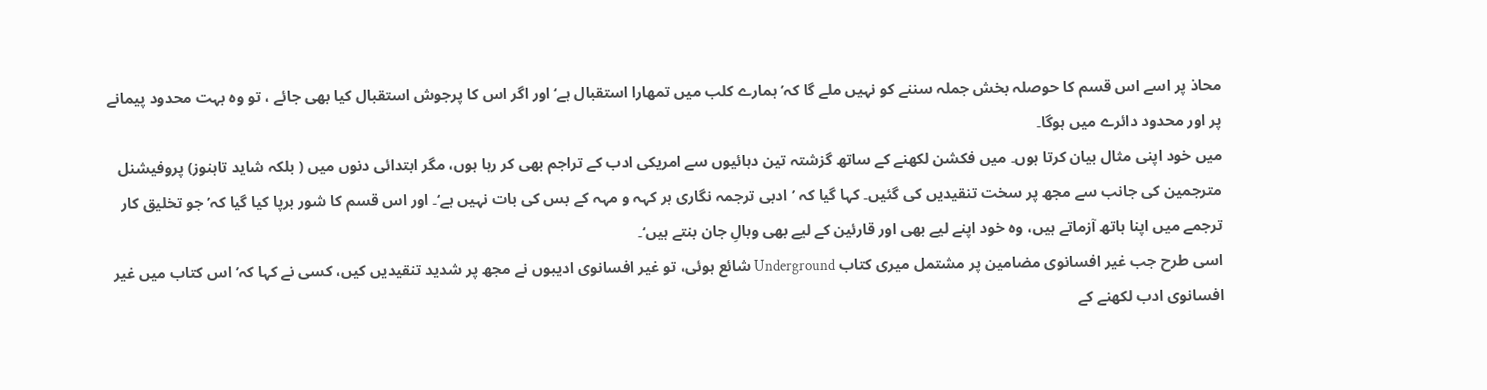محاذ پر اسے اس قسم کا حوصلہ بخش جملہ سننے کو نہیں ملے گا کہ’ ہمارے کلب میں تمھارا استقبال ہے‘ اور اگر اس کا پرجوش استقبال کیا بھی جائے ، تو وہ بہت محدود پیمانے پر اور محدود دائرے میں ہوگا۔
میں خود اپنی مثال بیان کرتا ہوں۔ میں فکشن لکھنے کے ساتھ گزشتہ تین دہائیوں سے امریکی ادب کے تراجم بھی کر رہا ہوں، مگر ابتدائی دنوں میں ( بلکہ شاید تاہنوز) پروفیشنل مترجمین کی جانب سے مجھ پر سخت تنقیدیں کی گئیں۔ کہا گیا کہ ’ادبی ترجمہ نگاری ہر کہہ و مہہ کے بس کی بات نہیں ہے‘۔ اور اس قسم کا شور برپا کیا گیا کہ’ جو تخلیق کار ترجمے میں اپنا ہاتھ آزماتے ہیں، وہ خود اپنے لیے بھی اور قارئین کے لیے بھی وبالِ جان بنتے ہیں‘۔
اسی طرح جب غیر افسانوی مضامین پر مشتمل میری کتاب Underground شائع ہوئی، تو غیر افسانوی ادیبوں نے مجھ پر شدید تنقیدیں کیں، کسی نے کہا کہ’ اس کتاب میں غیر افسانوی ادب لکھنے کے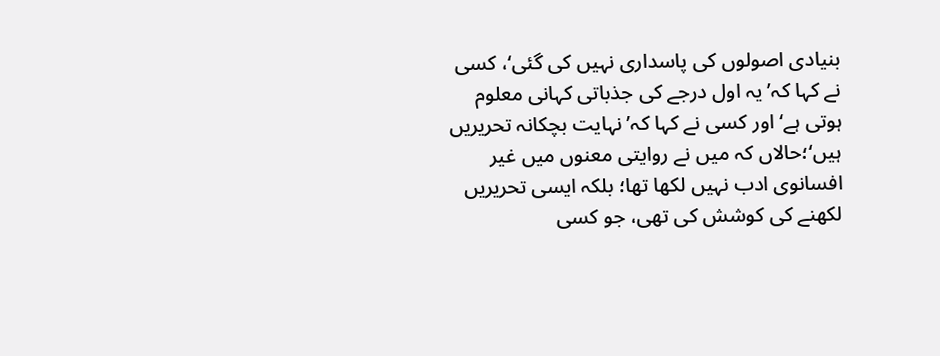بنیادی اصولوں کی پاسداری نہیں کی گئی‘، کسی نے کہا کہ’ یہ اول درجے کی جذباتی کہانی معلوم ہوتی ہے‘ اور کسی نے کہا کہ’نہایت بچکانہ تحریریں ہیں‘؛حالاں کہ میں نے روایتی معنوں میں غیر افسانوی ادب نہیں لکھا تھا؛ بلکہ ایسی تحریریں لکھنے کی کوشش کی تھی، جو کسی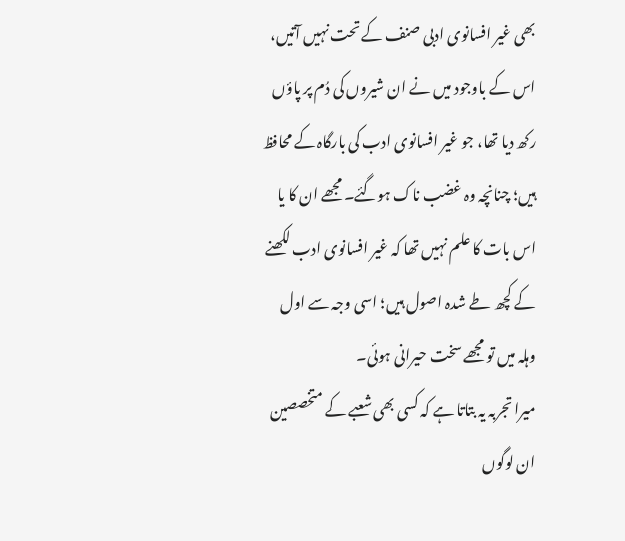بھی غیر افسانوی ادبی صنف کے تحت نہیں آتیں، اس کے باوجود میں نے ان شیروں کی دُم پر پاؤں رکھ دیا تھا، جو غیر افسانوی ادب کی بارگاہ کے محافظ ہیں؛ چنانچہ وہ غضب ناک ہوگئے۔ مجھے ان کا یا اس بات کا علم نہیں تھا کہ غیر افسانوی ادب لکھنے کے کچھ طے شدہ اصول ہیں؛ اسی وجہ سے اول وہلہ میں تو مجھے سخت حیرانی ہوئی۔
میرا تجربہ یہ بتاتا ہے کہ کسی بھی شعبے کے متخصصین ان لوگوں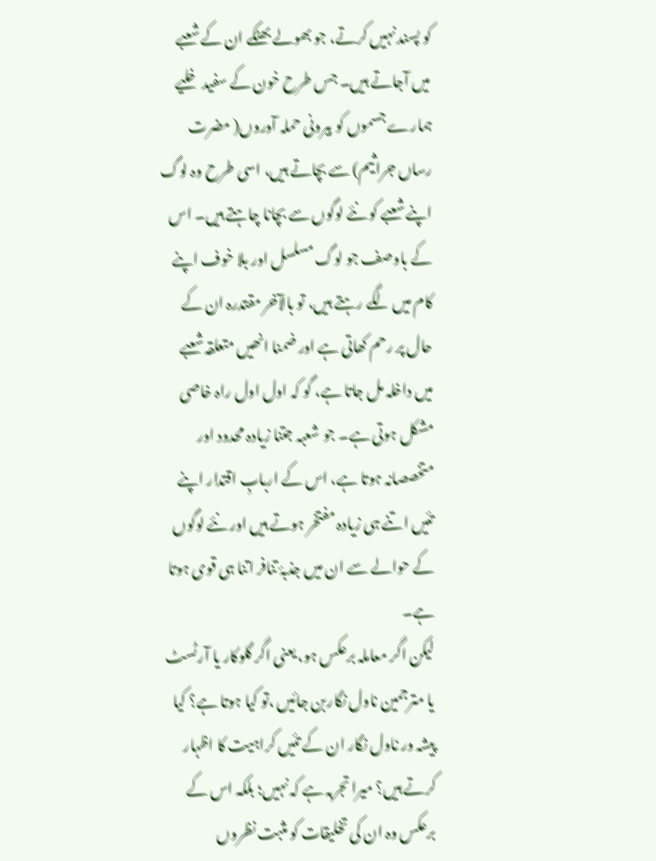کو پسند نہیں کرتے، جو بھولے بھٹکے ان کے شعبے میں آجاتے ہیں۔ جس طرح خون کے سفید خلیے ہمارے جسموں کو بیرونی حملہ آوروں( مضرت رساں جراثیم) سے بچاتے ہیں، اسی طرح وہ لوگ اپنے شعبے کو نئے لوگوں سے بچانا چاہتے ہیں۔ اس کے باوصف جو لوگ مسلسل اور بلا خوف اپنے کام میں لگے رہتے ہیں، تو بالآخر مقتدرہ ان کے حال پر رحم کھاتی ہے اور ضمنا انھیں متعلقہ شعبے میں داخلہ مل جاتا ہے، گو کہ اول اول راہ خاصی مشکل ہوتی ہے۔ جو شعبہ جتنا زیادہ محدود اور متخصصانہ ہوتا ہے، اس کے اربابِ اقتدار اپنے تئیں اتنے ہی زیادہ مفتخر ہوتے ہیں اور نئے لوگوں کے حوالے سے ان میں جذبۂ تنافر اتنا ہی قوی ہوتا ہے۔
لیکن اگر معاملہ برعکس ہو، یعنی اگر گلوکار یا آرٹسٹ یا مترجمین ناول نگاربن جائیں ،تو کیا ہوتا ہے؟ کیا پیشہ ور ناول نگار ان کے تئیں کراہیت کا اظہار کرتے ہیں؟ میرا تجربہ ہے کہ نہیں؛ بلکہ اس کے برعکس وہ ان کی تخلیقات کو مثبت نظروں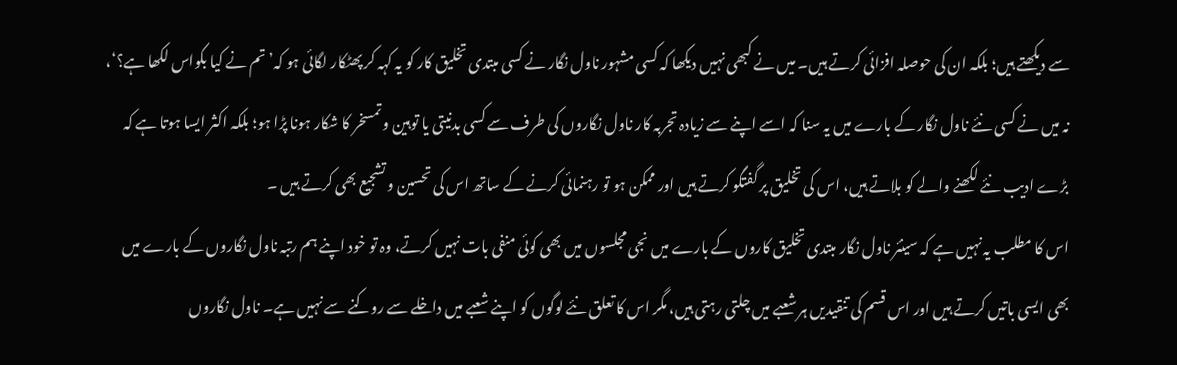سے دیکھتے ہیں؛ بلکہ ان کی حوصلہ افزائی کرتے ہیں۔ میں نے کبھی نہیں دیکھا کہ کسی مشہور ناول نگار نے کسی مبتدی تخلیق کار کو یہ کہہ کر پھٹکار لگائی ہو کہ’ تم نے کیا بکواس لکھا ہے؟‘، نہ میں نے کسی نئے ناول نگار کے بارے میں یہ سنا کہ اسے اپنے سے زیادہ تجربہ کار ناول نگاروں کی طرف سے کسی بدنیتی یا توہین و تمسخر کا شکار ہونا پڑا ہو؛ بلکہ اکثر ایسا ہوتا ہے کہ بڑے ادیب نئے لکھنے والے کو بلاتے ہیں، اس کی تخلیق پر گفتگو کرتے ہیں اور ممکن ہو تو رہنمائی کرنے کے ساتھ اس کی تحسین و تشجیع بھی کرتے ہیں ۔
اس کا مطلب یہ نہیں ہے کہ سینئر ناول نگار مبتدی تخلیق کاروں کے بارے میں نجی مجلسوں میں بھی کوئی منفی بات نہیں کرتے، وہ تو خود اپنے ہم رتبہ ناول نگاروں کے بارے میں بھی ایسی باتیں کرتے ہیں اور اس قسم کی تنقیدیں ہر شعبے میں چلتی رہتی ہیں، مگر اس کا تعلق نئے لوگوں کو اپنے شعبے میں داخلے سے روکنے سے نہیں ہے۔ ناول نگاروں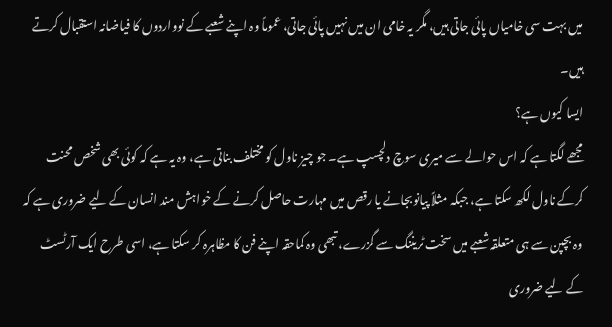میں بہت سی خامیاں پائی جاتی ہیں، مگر یہ خامی ان میں نہیں پائی جاتی، عموماً وہ اپنے شعبے کے نوواردوں کا فیاضانہ استقبال کرتے ہیں۔
ایسا کیوں ہے؟
مجھے لگتا ہے کہ اس حوالے سے میری سوچ دلچسپ ہے۔ جو چیز ناول کو مختلف بناتی ہے، وہ یہ ہے کہ کوئی بھی شخص محنت کرکے ناول لکھ سکتا ہے، جبکہ مثلاً پیانوبجانے یا رقص میں مہارت حاصل کرنے کے خواہش مند انسان کے لیے ضروری ہے کہ وہ بچپن سے ہی متعلقہ شعبے میں سخت ٹریننگ سے گزرے، تبھی وہ کماحقہ اپنے فن کا مظاہرہ کر سکتا ہے، اسی طرح ایک آرٹسٹ کے لیے ضروری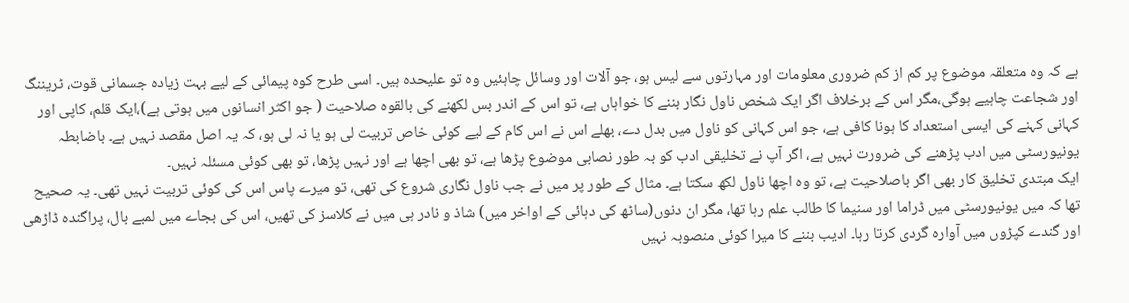ہے کہ وہ متعلقہ موضوع پر کم از کم ضروری معلومات اور مہارتوں سے لیس ہو، جو آلات اور وسائل چاہئیں وہ تو علیحدہ ہیں۔ اسی طرح کوہ پیمائی کے لیے بہت زیادہ جسمانی قوت، ٹریننگ اور شجاعت چاہیے ہوگی،مگر اس کے برخلاف اگر ایک شخص ناول نگار بننے کا خواہاں ہے، تو اس کے اندر بس لکھنے کی بالقوہ صلاحیت ( جو اکثر انسانوں میں ہوتی ہے)،ایک قلم، کاپی اور کہانی کہنے کی ایسی استعداد کا ہونا کافی ہے، جو اس کہانی کو ناول میں بدل دے، بھلے اس نے اس کام کے لیے کوئی خاص تربیت لی ہو یا نہ لی ہو، کہ یہ اصل مقصد نہیں ہے۔ باضابطہ یونیورسٹی میں ادب پڑھنے کی ضرورت نہیں ہے، اگر آپ نے تخلیقی ادب کو بہ طور نصابی موضوع پڑھا ہے، تو بھی اچھا ہے اور نہیں پڑھا، تو بھی کوئی مسئلہ نہیں۔
ایک مبتدی تخلیق کار بھی اگر باصلاحیت ہے، تو وہ اچھا ناول لکھ سکتا ہے۔ مثال کے طور پر میں نے جب ناول نگاری شروع کی تھی، تو میرے پاس اس کی کوئی تربیت نہیں تھی۔ یہ صحیح تھا کہ میں یونیورسٹی میں ڈراما اور سنیما کا طالب علم رہا تھا، مگر ان دنوں(ساٹھ کی دہائی کے اواخر میں) شاذ و نادر ہی میں نے کلاسز کی تھیں، اس کی بجاے میں لمبے بال، پراگندہ ڈاڑھی اور گندے کپڑوں میں آوارہ گردی کرتا رہا۔ ادیب بننے کا میرا کوئی منصوبہ نہیں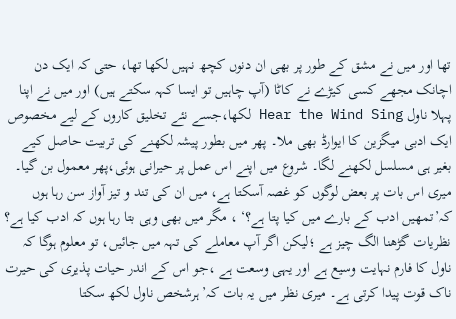تھا اور میں نے مشق کے طور پر بھی ان دنوں کچھ نہیں لکھا تھا، حتی کہ ایک دن اچانک مجھے کسی کیڑے نے کاٹا (آپ چاہیں تو ایسا کہہ سکتے ہیں) اور میں نے اپنا پہلا ناول Hear the Wind Sing لکھا،جسے نئے تخلیق کاروں کے لیے مخصوص ایک ادبی میگزین کا ایوارڈ بھی ملا۔ پھر میں بطور پیشہ لکھنے کی تربیت حاصل کیے بغیر ہی مسلسل لکھنے لگا۔ شروع میں اپنے اس عمل پر حیرانی ہوئی،پھر معمول بن گیا۔
میری اس بات پر بعض لوگوں کو غصہ آسکتا ہے، میں ان کی تند و تیز آواز سن رہا ہوں کہ’تمھیں ادب کے بارے میں کیا پتا ہے؟‘ ، مگر میں بھی وہی بتا رہا ہوں کہ ادب کیا ہے؟ نظریات گڑھنا الگ چیز ہے ؛لیکن اگر آپ معاملے کی تہہ میں جائیں، تو معلوم ہوگا کہ ناول کا فارم نہایت وسیع ہے اور یہی وسعت ہے ،جو اس کے اندر حیات پذیری کی حیرت ناک قوت پیدا کرتی ہے۔ میری نظر میں یہ بات کہ’ہرشخص ناول لکھ سکتا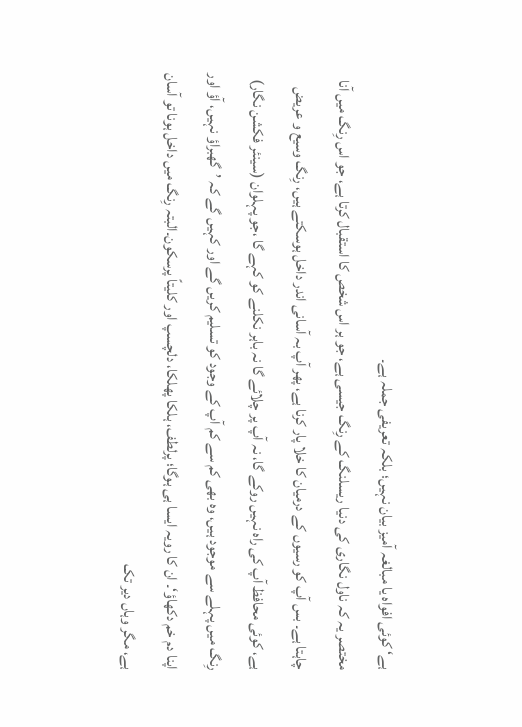ہے‘ کوئی افواہ یا مبالغہ آمیز بیان نہیں؛ بلکہ تعریفی جملہ ہے۔
مختصر یہ کہ ناول نگاری کی دنیا ریسلنگ کے رِنگ جیسی ہے، جو ہر اس شخص کا استقبال کرتا ہے، جو اس رِنگ میں آنا چاہتا ہے۔ بس آپ کو رسیوں کے درمیان کا خلا پار کرنا ہے، پھر آپ بہ آسانی اندر داخل ہوسکتے ہیں، رِنگ وسیع و عریض ہے، کوئی محافظ آپ کی راہ نہیں روکے گا، نہ آپ پر چلائے گا نہ باہر نکلنے کو کہے گا ،جو پہلوان (سینئر فکشن نگار) رِنگ میں پہلے سے موجود ہیں، وہ بھی کم سے کم آپ کے وجود کو تسلیم کریں گے اور کہیں گے کہ ’گھبراؤ نہیں، آؤ اور اپنا دم خم دکھاؤ‘۔ ان کا رویہ ایسا ہی ہوگا؛ پرلطف، ہلکا پھلکا، دلچسپ اور کلیتاً پرسکون۔البتہ رِنگ میں داخل ہونا تو آسان ہے، مگر وہاں دیر تک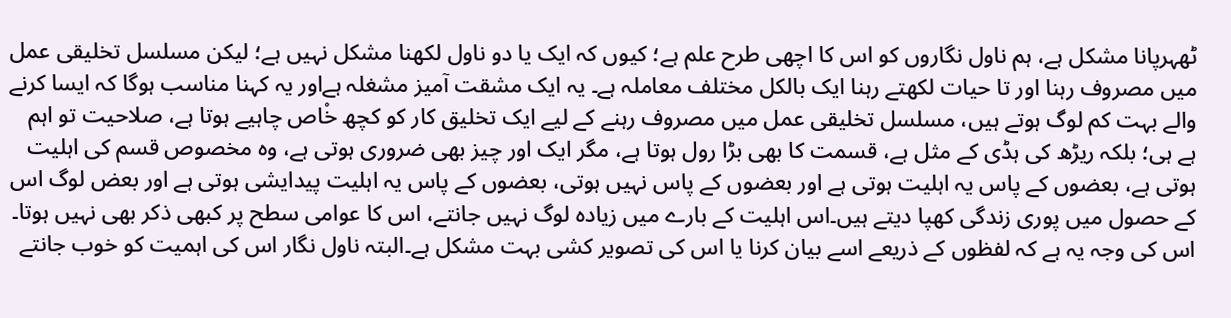ٹھہرپانا مشکل ہے، ہم ناول نگاروں کو اس کا اچھی طرح علم ہے؛ کیوں کہ ایک یا دو ناول لکھنا مشکل نہیں ہے؛ لیکن مسلسل تخلیقی عمل میں مصروف رہنا اور تا حیات لکھتے رہنا ایک بالکل مختلف معاملہ ہے۔ یہ ایک مشقت آمیز مشغلہ ہےاور یہ کہنا مناسب ہوگا کہ ایسا کرنے والے بہت کم لوگ ہوتے ہیں، مسلسل تخلیقی عمل میں مصروف رہنے کے لیے ایک تخلیق کار کو کچھ خْاص چاہیے ہوتا ہے، صلاحیت تو اہم ہے ہی؛ بلکہ ریڑھ کی ہڈی کے مثل ہے، قسمت کا بھی بڑا رول ہوتا ہے، مگر ایک اور چیز بھی ضروری ہوتی ہے، وہ مخصوص قسم کی اہلیت ہوتی ہے، بعضوں کے پاس یہ اہلیت ہوتی ہے اور بعضوں کے پاس نہیں ہوتی، بعضوں کے پاس یہ اہلیت پیدایشی ہوتی ہے اور بعض لوگ اس کے حصول میں پوری زندگی کھپا دیتے ہیں۔اس اہلیت کے بارے میں زیادہ لوگ نہیں جانتے، اس کا عوامی سطح پر کبھی ذکر بھی نہیں ہوتا۔ اس کی وجہ یہ ہے کہ لفظوں کے ذریعے اسے بیان کرنا یا اس کی تصویر کشی بہت مشکل ہے۔البتہ ناول نگار اس کی اہمیت کو خوب جانتے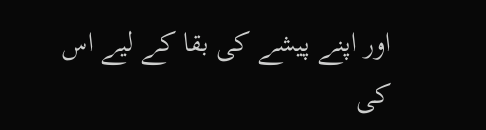اور اپنے پیشے کی بقا کے لیے اس کی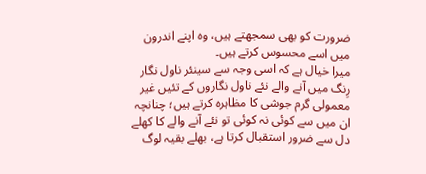ضرورت کو بھی سمجھتے ہیں، وہ اپنے اندرون میں اسے محسوس کرتے ہیں۔
میرا خیال ہے کہ اسی وجہ سے سینئر ناول نگار رِنگ میں آنے والے نئے ناول نگاروں کے تئیں غیر معمولی گرم جوشی کا مظاہرہ کرتے ہیں؛ چنانچہ ان میں سے کوئی نہ کوئی تو نئے آنے والے کا کھلے دل سے ضرور استقبال کرتا ہے، بھلے بقیہ لوگ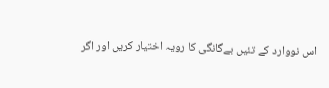اس نووارد کے تئیں بےگانگی کا رویہ اختیار کریں اور اگر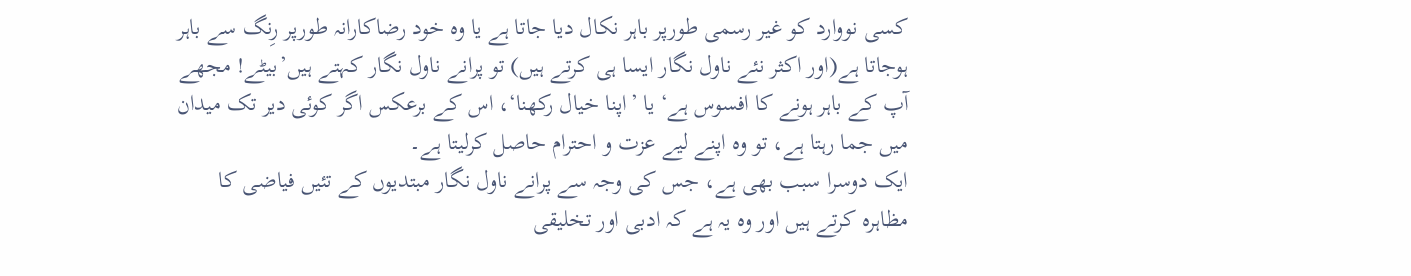کسی نووارد کو غیر رسمی طورپر باہر نکال دیا جاتا ہے یا وہ خود رضاکارانہ طورپر رِنگ سے باہر ہوجاتا ہے(اور اکثر نئے ناول نگار ایسا ہی کرتے ہیں) تو پرانے ناول نگار کہتے ہیں’بیٹے! مجھے آپ کے باہر ہونے کا افسوس ہے‘ یا ’اپنا خیال رکھنا‘، اس کے برعکس اگر کوئی دیر تک میدان میں جما رہتا ہے، تو وہ اپنے لیے عزت و احترام حاصل کرلیتا ہے۔
ایک دوسرا سبب بھی ہے، جس کی وجہ سے پرانے ناول نگار مبتدیوں کے تئیں فیاضی کا مظاہرہ کرتے ہیں اور وہ یہ ہے کہ ادبی اور تخلیقی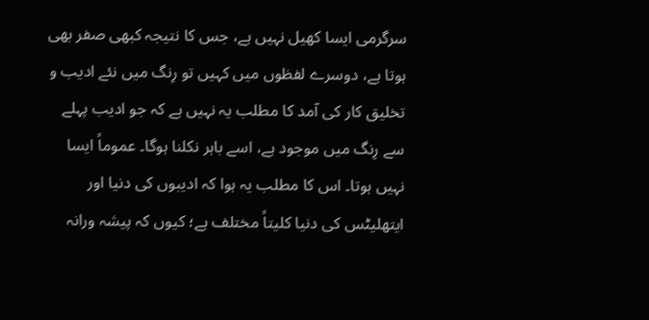سرگرمی ایسا کھیل نہیں ہے، جس کا نتیجہ کبھی صفر بھی ہوتا ہے، دوسرے لفظوں میں کہیں تو رِنگ میں نئے ادیب و تخلیق کار کی آمد کا مطلب یہ نہیں ہے کہ جو ادیب پہلے سے رِنگ میں موجود ہے، اسے باہر نکلنا ہوگا۔ عموماً ایسا نہیں ہوتا۔ اس کا مطلب یہ ہوا کہ ادیبوں کی دنیا اور ایتھلیٹس کی دنیا کلیتاً مختلف ہے؛ کیوں کہ پیشہ ورانہ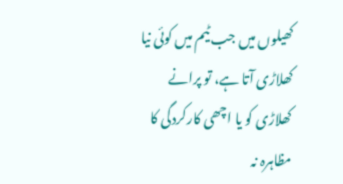کھیلوں میں جب ٹیم میں کوئی نیا کھلاڑی آتا ہے، تو پرانے کھلاڑی کو یا اچھی کارکردگی کا مظاہرہ نہ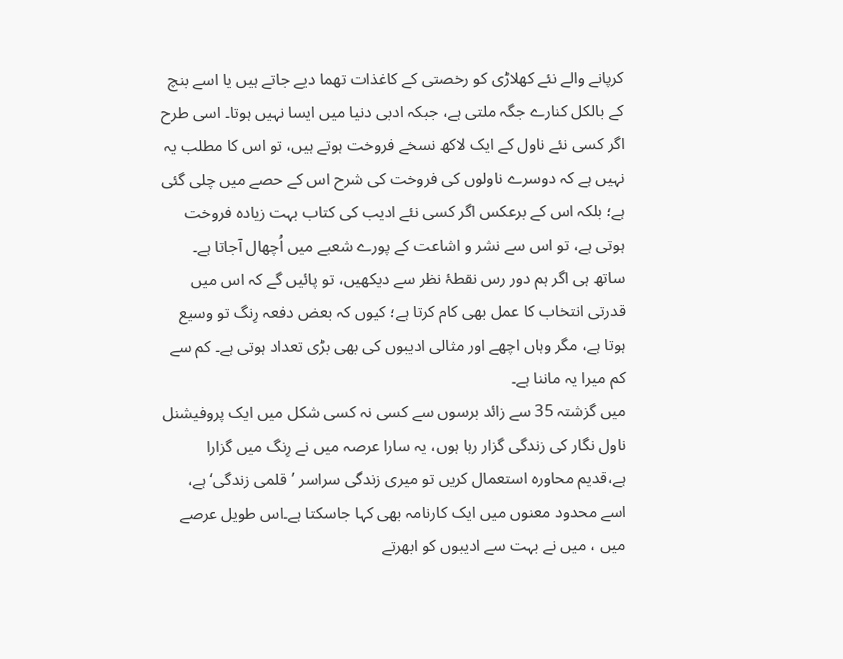کرپانے والے نئے کھلاڑی کو رخصتی کے کاغذات تھما دیے جاتے ہیں یا اسے بنچ کے بالکل کنارے جگہ ملتی ہے، جبکہ ادبی دنیا میں ایسا نہیں ہوتا۔ اسی طرح اگر کسی نئے ناول کے ایک لاکھ نسخے فروخت ہوتے ہیں، تو اس کا مطلب یہ نہیں ہے کہ دوسرے ناولوں کی فروخت کی شرح اس کے حصے میں چلی گئی ہے؛ بلکہ اس کے برعکس اگر کسی نئے ادیب کی کتاب بہت زیادہ فروخت ہوتی ہے، تو اس سے نشر و اشاعت کے پورے شعبے میں اُچھال آجاتا ہے۔ ساتھ ہی اگر ہم دور رس نقطۂ نظر سے دیکھیں، تو پائیں گے کہ اس میں قدرتی انتخاب کا عمل بھی کام کرتا ہے؛ کیوں کہ بعض دفعہ رِنگ تو وسیع ہوتا ہے، مگر وہاں اچھے اور مثالی ادیبوں کی بھی بڑی تعداد ہوتی ہے۔ کم سے کم میرا یہ ماننا ہے۔
میں گزشتہ 35 سے زائد برسوں سے کسی نہ کسی شکل میں ایک پروفیشنل ناول نگار کی زندگی گزار رہا ہوں، یہ سارا عرصہ میں نے رِنگ میں گزارا ہے،قدیم محاورہ استعمال کریں تو میری زندگی سراسر ’قلمی زندگی‘ ہے، اسے محدود معنوں میں ایک کارنامہ بھی کہا جاسکتا ہے۔اس طویل عرصے میں ، میں نے بہت سے ادیبوں کو ابھرتے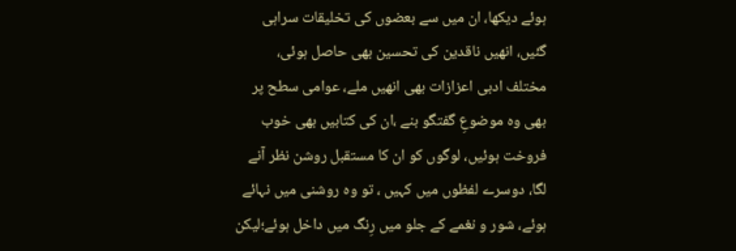ہوئے دیکھا، ان میں سے بعضوں کی تخلیقات سراہی گئیں، انھیں ناقدین کی تحسین بھی حاصل ہوئی، مختلف ادبی اعزازات بھی انھیں ملے، عوامی سطح پر بھی وہ موضوعِ گفتگو بنے ،ان کی کتابیں بھی خوب فروخت ہوئیں، لوگوں کو ان کا مستقبل روشن نظر آنے لگا، دوسرے لفظوں میں کہیں ، تو وہ روشنی میں نہائے ہوئے، شور و نغمے کے جلو میں رِنگ میں داخل ہوئے؛لیکن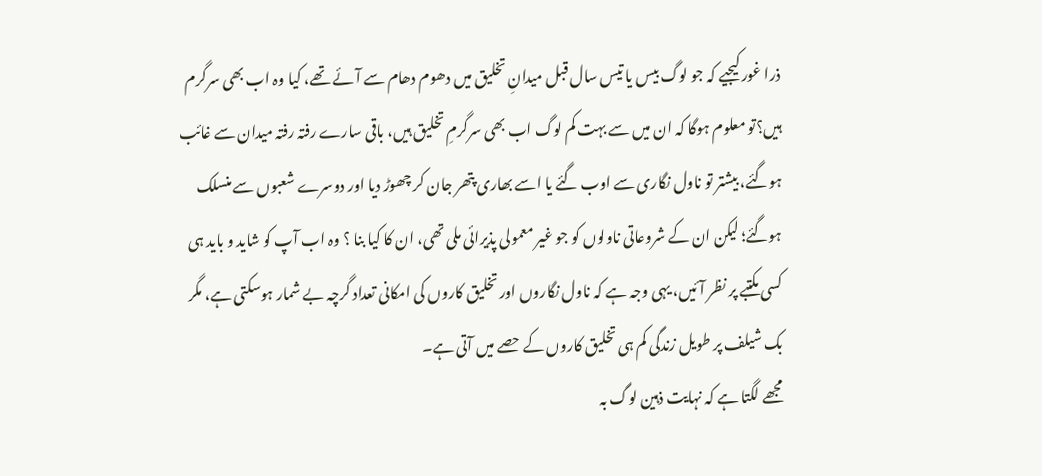ذرا غور کیجیے کہ جو لوگ بیس یا تیس سال قبل میدانِ تخلیق میں دھوم دھام سے آئے تھے، کیا وہ اب بھی سرگرم ہیں؟تو معلوم ہوگا کہ ان میں سے بہت کم لوگ اب بھی سرگرمِ تخلیق ہیں، باقی سارے رفتہ رفتہ میدان سے غائب ہوگئے، بیشتر تو ناول نگاری سے اوب گئے یا اسے بھاری پتھر جان کر چھوڑ دیا اور دوسرے شعبوں سے منسلک ہوگئے؛ لیکن ان کے شروعاتی ناولوں کو جو غیر معمولی پذیرائی ملی تھی، ان کا کیا بنا ؟ وہ اب آپ کو شاید و باید ہی کسی مکتبے پر نظر آئیں، یہی وجہ ہے کہ ناول نگاروں اور تخلیق کاروں کی امکانی تعداد گرچہ بے شمار ہوسکتی ہے، مگر بک شیلف پر طویل زندگی کم ہی تخلیق کاروں کے حصے میں آتی ہے۔
مجھے لگتا ہے کہ نہایت ذہین لوگ بہ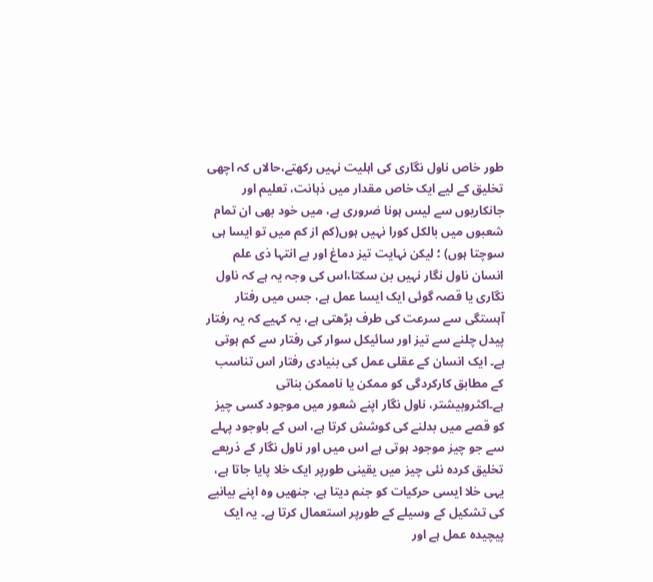طور خاص ناول نگاری کی اہلیت نہیں رکھتے،حالاں کہ اچھی تخلیق کے لیے ایک خاص مقدار میں ذہانت، تعلیم اور جانکاریوں سے لیس ہونا ضروری ہے، میں خود بھی ان تمام شعبوں میں بالکل کورا نہیں ہوں(کم از کم میں تو ایسا ہی سوچتا ہوں) ؛ لیکن نہایت تیز دماغ اور بے انتہا ذی علم انسان ناول نگار نہیں بن سکتا،اس کی وجہ یہ ہے کہ ناول نگاری یا قصہ گوئی ایک ایسا عمل ہے، جس میں رفتار آہستگی سے سرعت کی طرف بڑھتی ہے، یہ کہیے کہ یہ رفتار پیدل چلنے سے تیز اور سائیکل سوار کی رفتار سے کم ہوتی ہے۔ ایک انسان کے عقلی عمل کی بنیادی رفتار اس تناسب کے مطابق کارکردگی کو ممکن یا ناممکن بناتی ہے۔اکثروبیشتر، ناول نگار اپنے شعور میں موجود کسی چیز کو قصے میں بدلنے کی کوشش کرتا ہے، اس کے باوجود پہلے سے جو چیز موجود ہوتی ہے اس میں اور ناول نگار کے ذریعے تخلیق کردہ نئی چیز میں یقینی طورپر ایک خلا پایا جاتا ہے، یہی خلا ایسی حرکیات کو جنم دیتا ہے، جنھیں وہ اپنے بیانیے کی تشکیل کے وسیلے کے طورپر استعمال کرتا ہے۔ یہ ایک پیچیدہ عمل ہے اور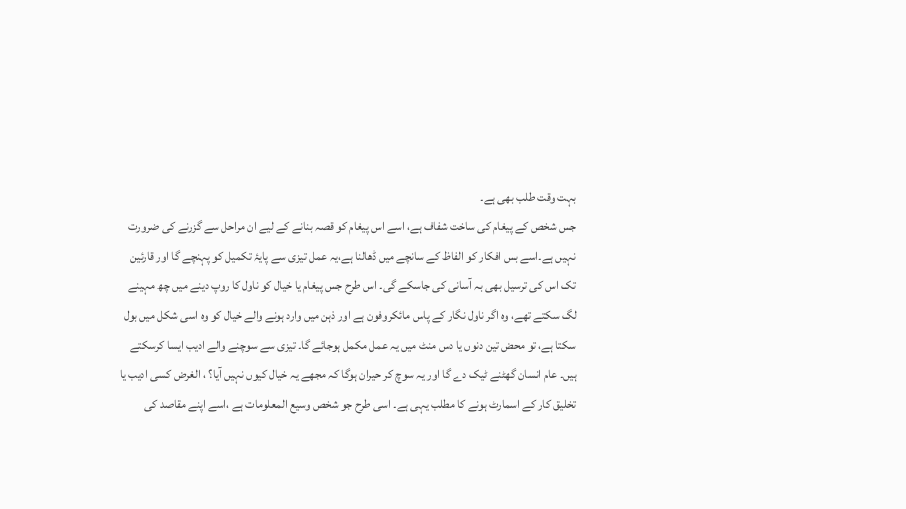بہت وقت طلب بھی ہے۔
جس شخص کے پیغام کی ساخت شفاف ہے، اسے اس پیغام کو قصہ بنانے کے لیے ان مراحل سے گزرنے کی ضرورت نہیں ہے۔اسے بس افکار کو الفاظ کے سانچے میں ڈھالنا ہے،یہ عمل تیزی سے پایۂ تکمیل کو پہنچے گا اور قارئین تک اس کی ترسیل بھی بہ آسانی کی جاسکے گی۔ اس طرح جس پیغام یا خیال کو ناول کا روپ دینے میں چھ مہینے لگ سکتے تھے، وہ اگر ناول نگار کے پاس مائکروفون ہے اور ذہن میں وارد ہونے والے خیال کو وہ اسی شکل میں بول سکتا ہے، تو محض تین دنوں یا دس منٹ میں یہ عمل مکمل ہوجائے گا۔ تیزی سے سوچنے والے ادیب ایسا کرسکتے ہیں۔ عام انسان گھٹنے ٹیک دے گا اور یہ سوچ کر حیران ہوگا کہ مجھے یہ خیال کیوں نہیں آیا؟ ، الغرض کسی ادیب یا تخلیق کار کے اسمارٹ ہونے کا مطلب یہی ہے۔ اسی طرح جو شخص وسیع المعلومات ہے ،اسے اپنے مقاصد کی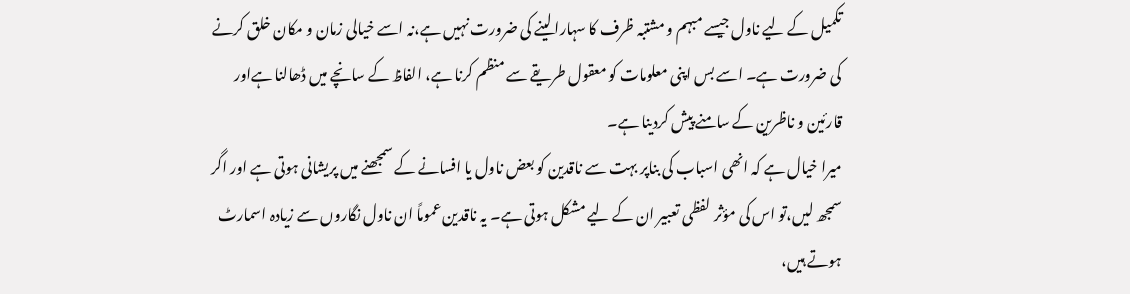تکمیل کے لیے ناول جیسے مبہم و مشتبہ ظرف کا سہارا لینے کی ضرورت نہیں ہے،نہ اسے خیالی زمان و مکان خلق کرنے کی ضرورت ہے۔ اسے بس اپنی معلومات کو معقول طریقے سے منظم کرنا ہے، الفاظ کے سانچے میں ڈھالنا ہےاور قارئین و ناظرین کے سامنے پیش کردینا ہے۔
میرا خیال ہے کہ انھی اسباب کی بناپر بہت سے ناقدین کو بعض ناول یا افسانے کے سمجھنے میں پریشانی ہوتی ہے اور اگر سمجھ لیں،تو اس کی مؤثر لفظی تعبیر ان کے لیے مشکل ہوتی ہے۔ یہ ناقدین عموماً ان ناول نگاروں سے زیادہ اسمارٹ ہوتے ہیں،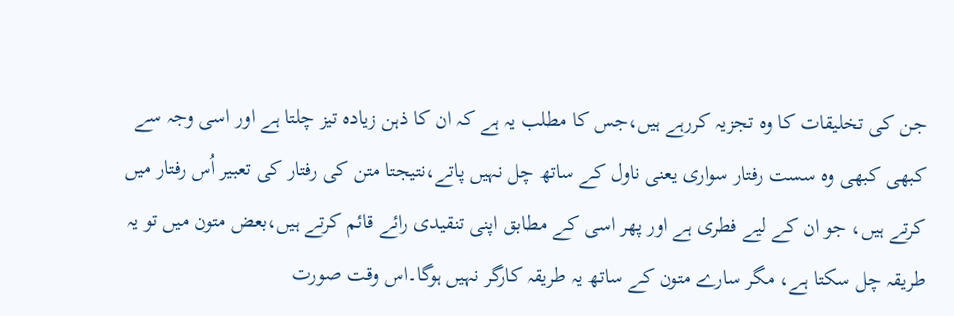جن کی تخلیقات کا وہ تجزیہ کررہے ہیں،جس کا مطلب یہ ہے کہ ان کا ذہن زیادہ تیز چلتا ہے اور اسی وجہ سے کبھی کبھی وہ سست رفتار سواری یعنی ناول کے ساتھ چل نہیں پاتے،نتیجتا متن کی رفتار کی تعبیر اُس رفتار میں کرتے ہیں، جو ان کے لیے فطری ہے اور پھر اسی کے مطابق اپنی تنقیدی رائے قائم کرتے ہیں،بعض متون میں تو یہ طریقہ چل سکتا ہے، مگر سارے متون کے ساتھ یہ طریقہ کارگر نہیں ہوگا۔اس وقت صورت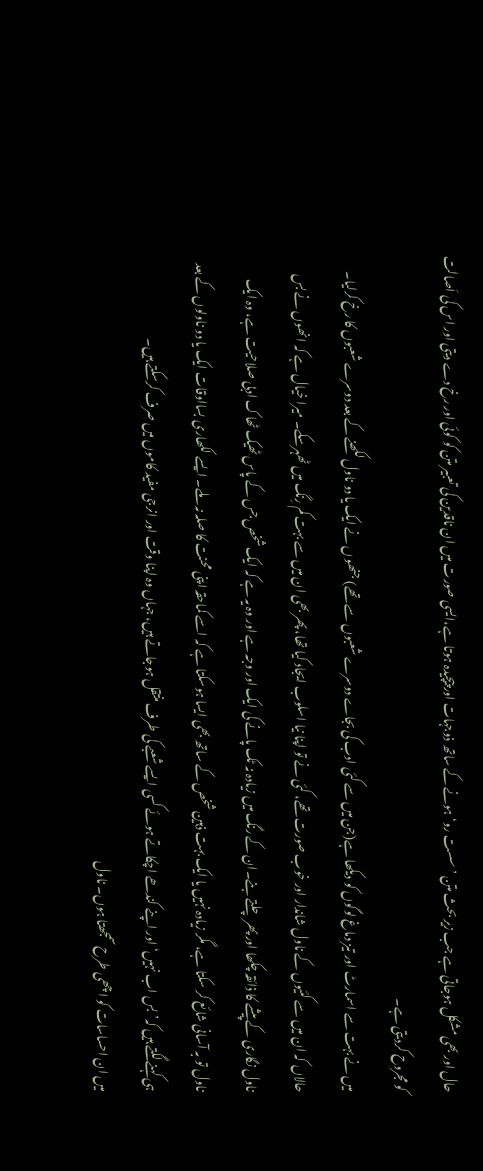حال اور بھی مشکل ہوجاتی ہے جب زیر بحث متن ’سست رو‘ ہونے کے ساتھ ذوجہات اور پیچیدہ ہوتا ہے،ایسی صورت میں ان ناقدین کی تعبیر متن کو کوئی اور رخ دے دیتی اور اس کی اَصالت کو مجروح کردیتی ہے۔
میں نے بہت سے اسمارٹ اور تیز دماغ لوگوں کو دیکھا ہے(جن میں سے کئی ادب کی بجاے دوسرے شعبوں سے تھے) جنھوں نے ایک یا دو ناول لکھنے کے بعد دوسرے شعبوں کا رخ کرلیا۔ حالاں کہ ان میں سے کئیوں کے ناول شاندار اور خوب صورت تھے، کئی نے تو اپنا نیا اسلوب ایجاد کیا تھا، پھر بھی ان میں سے بہت کم رِنگ میں ٹھہرسکے۔ میرا خیال ہے کہ انھوں نے بس ناول نگاری کے پیشے کا ذائقہ چکھا اور پھر چلتے بنے۔ان کے رنگ میں زیادہ نہ ٹک پانے کی ایک اور وجہ ہے اور وہ یہ ہے کہ ایک شخص جس کے پاس ٹھیک ٹھاک ادبی صلاحیت ہے، وہ ایک ناول تو بہ آسانی شائع کر سکتا ہے، مگر زیادہ نہیں یا ایک بہت ذہین شخص کے ساتھ بھی ایسا ہوسکتا ہے کہ اسے کماحقہ اپنی محنت کا صلہ نہ ملے۔ ایسے لکھاری بسااوقات ایک یا دو ناولوں کے بعد ہی کہنے لگتے ہیں کہ’ بس اب نہیں‘ اور اپنے کندھے اچکاتے ہوئے کسی ایسے شعبے کی طرف منتقل ہوجاتے ہیں، جہاں وہ اپنا وقت اور انرجی مفید کاموں میں صرف کرسکتے ہیں۔
میں ان احساسات کو اچھی طرح سمجھتا ہوں۔ ناول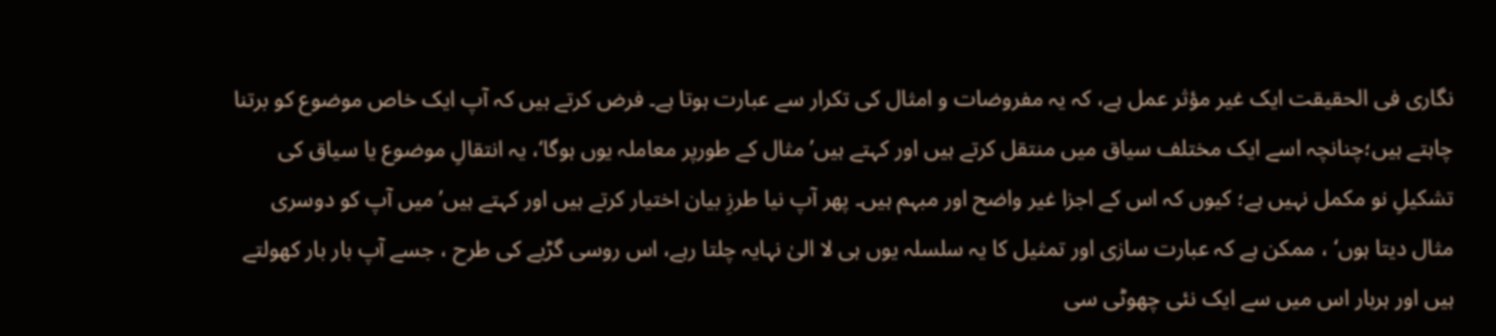نگاری فی الحقیقت ایک غیر مؤثر عمل ہے، کہ یہ مفروضات و امثال کی تکرار سے عبارت ہوتا ہے۔ فرض کرتے ہیں کہ آپ ایک خاص موضوع کو برتنا چاہتے ہیں؛چنانچہ اسے ایک مختلف سیاق میں منتقل کرتے ہیں اور کہتے ہیں’مثال کے طورپر معاملہ یوں ہوگا‘، یہ انتقالِ موضوع یا سیاق کی تشکیلِ نو مکمل نہیں ہے؛ کیوں کہ اس کے اجزا غیر واضح اور مبہم ہیں۔ پھر آپ نیا طرزِ بیان اختیار کرتے ہیں اور کہتے ہیں’ میں آپ کو دوسری مثال دیتا ہوں‘ ، ممکن ہے کہ عبارت سازی اور تمثیل کا یہ سلسلہ یوں ہی لا الیٰ نہایہ چلتا رہے، اس روسی گڑیے کی طرح ، جسے آپ بار بار کھولتے ہیں اور ہربار اس میں سے ایک نئی چھوٹی سی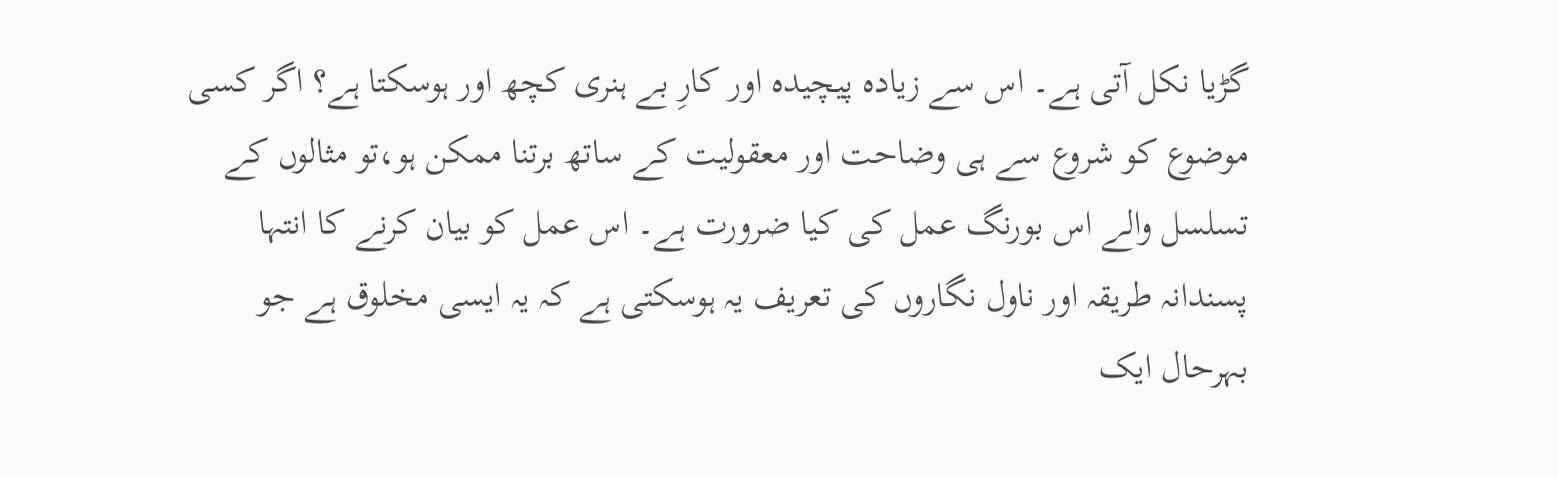گڑیا نکل آتی ہے۔ اس سے زیادہ پیچیدہ اور کارِ بے ہنری کچھ اور ہوسکتا ہے؟ اگر کسی موضوع کو شروع سے ہی وضاحت اور معقولیت کے ساتھ برتنا ممکن ہو،تو مثالوں کے تسلسل والے اس بورنگ عمل کی کیا ضرورت ہے۔ اس عمل کو بیان کرنے کا انتہا پسندانہ طریقہ اور ناول نگاروں کی تعریف یہ ہوسکتی ہے کہ یہ ایسی مخلوق ہے جو بہرحال ایک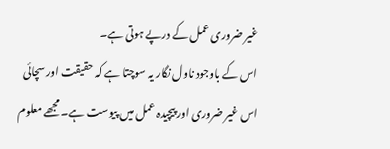غیر ضروری عمل کے درپے ہوتی ہے۔
اس کے باوجود ناول نگار یہ سوچتا ہے کہ حقیقت اور سچائی اس غیر ضروری اور پیچیدہ عمل میں پیوست ہے۔ مجھے معلوم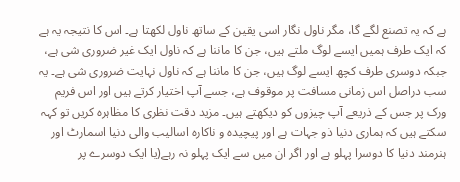ہے کہ یہ تصنع لگے گا، مگر ناول نگار اسی یقین کے ساتھ ناول لکھتا ہے۔ اس کا نتیجہ یہ ہے کہ ایک طرف ہمیں ایسے لوگ ملتے ہیں، جن کا ماننا ہے کہ ناول ایک غیر ضروری شی ہے، جبکہ دوسری طرف کچھ ایسے لوگ ہیں، جن کا ماننا ہے کہ ناول نہایت ضروری شی ہے۔ یہ سب دراصل اس زمانی مسافت پر موقوف ہے، جسے آپ اختیار کرتے ہیں اور اس فریم ورک پر جس کے ذریعے آپ چیزوں کو دیکھتے ہیں۔ مزید دقت نظری کا مظاہرہ کریں تو کہہ سکتے ہیں کہ ہماری دنیا ذو جہات ہے اور پیچیدہ و ناکارہ اسالیب والی دنیا اسمارٹ اور ہنرمند دنیا کا دوسرا پہلو ہے اور اگر ان میں سے ایک پہلو نہ رہے(یا ایک دوسرے پر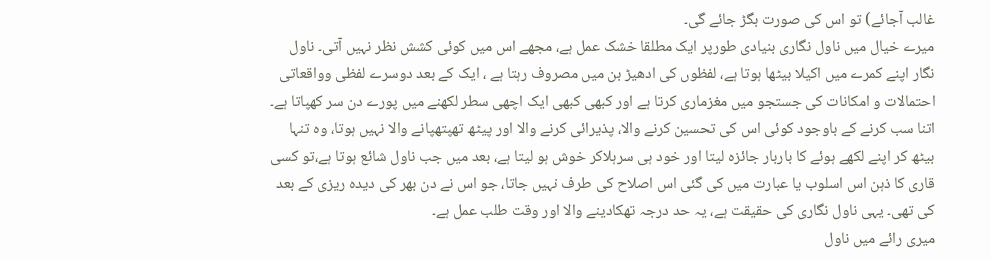غالب آجائے) تو اس کی صورت بگڑ جائے گی۔
میرے خیال میں ناول نگاری بنیادی طورپر ایک مطلقا خشک عمل ہے، مجھے اس میں کوئی کشش نظر نہیں آتی۔ ناول نگار اپنے کمرے میں اکیلا بیٹھا ہوتا ہے، لفظوں کی ادھیڑ بن میں مصروف رہتا ہے ، ایک کے بعد دوسرے لفظی وواقعاتی احتمالات و امکانات کی جستجو میں مغزماری کرتا ہے اور کبھی کبھی ایک اچھی سطر لکھنے میں پورے دن سر کھپاتا ہے۔ اتنا سب کرنے کے باوجود کوئی اس کی تحسین کرنے والا، پذیرائی کرنے والا اور پیٹھ تھپتھپانے والا نہیں ہوتا، وہ تنہا بیٹھ کر اپنے لکھے ہوئے کا باربار جائزہ لیتا اور خود ہی سرہلاکر خوش ہو لیتا ہے، بعد میں جب ناول شائع ہوتا ہے،تو کسی قاری کا ذہن اس اسلوب یا عبارت میں کی گئی اس اصلاح کی طرف نہیں جاتا، جو اس نے دن بھر کی دیدہ ریزی کے بعد کی تھی۔ یہی ناول نگاری کی حقیقت ہے، یہ حد درجہ تھکادینے والا اور وقت طلب عمل ہے۔
میری رائے میں ناول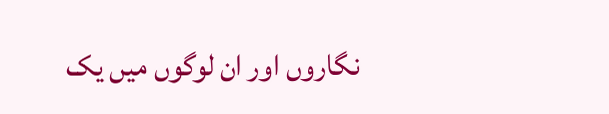نگاروں اور ان لوگوں میں یک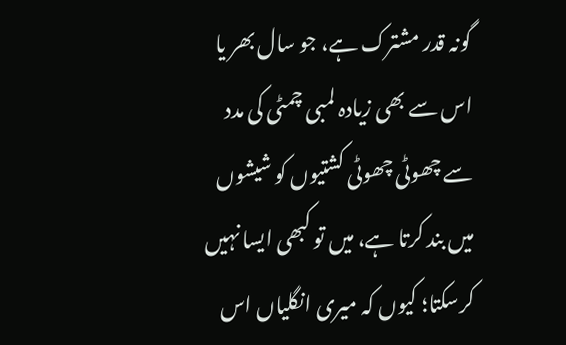گونہ قدر مشترک ہے، جو سال بھر یا اس سے بھی زیادہ لمبی چمٹی کی مدد سے چھوٹی چھوٹی کشتیوں کو شیشوں میں بند کرتا ہے، میں تو کبھی ایسا نہیں کرسکتا؛ کیوں کہ میری انگلیاں اس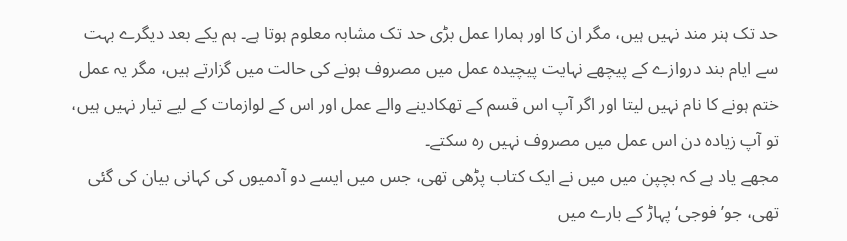حد تک ہنر مند نہیں ہیں، مگر ان کا اور ہمارا عمل بڑی حد تک مشابہ معلوم ہوتا ہے۔ ہم یکے بعد دیگرے بہت سے ایام بند دروازے کے پیچھے نہایت پیچیدہ عمل میں مصروف ہونے کی حالت میں گزارتے ہیں، مگر یہ عمل ختم ہونے کا نام نہیں لیتا اور اگر آپ اس قسم کے تھکادینے والے عمل اور اس کے لوازمات کے لیے تیار نہیں ہیں، تو آپ زیادہ دن اس عمل میں مصروف نہیں رہ سکتے۔
مجھے یاد ہے کہ بچپن میں میں نے ایک کتاب پڑھی تھی، جس میں ایسے دو آدمیوں کی کہانی بیان کی گئی تھی، جو’فوجی‘ پہاڑ کے بارے میں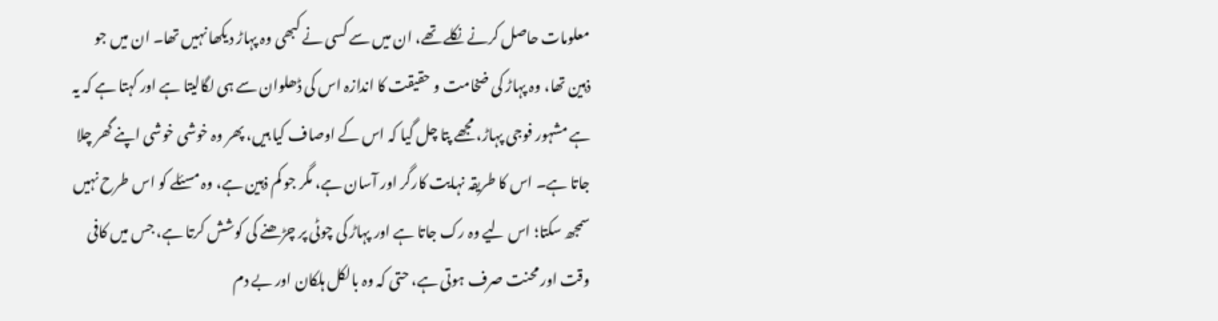معلومات حاصل کرنے نکلے تھے، ان میں سے کسی نے کبھی وہ پہاڑ دیکھا نہیں تھا۔ ان میں جو ذہین تھا، وہ پہاڑ کی ضخامت و حقیقت کا اندازہ اس کی ڈھلوان سے ہی لگالیتا ہے اور کہتا ہے کہ یہ ہے مشہور فوجی پہاڑ، مجھے پتا چل گیا کہ اس کے اوصاف کیا ہیں، پھر وہ خوشی خوشی اپنے گھر چلا جاتا ہے۔ اس کا طریقہ نہایت کارگر اور آسان ہے، مگر جو کم ذہین ہے، وہ مسئلے کو اس طرح نہیں سمجھ سکتا؛ اس لیے وہ رک جاتا ہے اور پہاڑ کی چوٹی پر چڑھنے کی کوشش کرتا ہے، جس میں کافی وقت اور محنت صرف ہوتی ہے، حتی کہ وہ بالکل ہلکان اور بے دم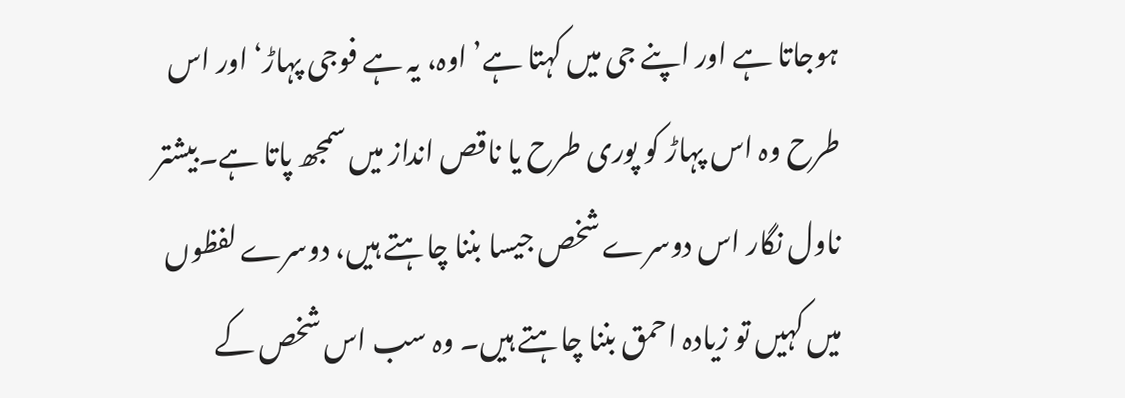ہوجاتا ہے اور اپنے جی میں کہتا ہے’ اوہ، یہ ہے فوجی پہاڑ‘ اور اس طرح وہ اس پہاڑ کو پوری طرح یا ناقص انداز میں سمجھ پاتا ہے۔بیشتر ناول نگار اس دوسرے شخص جیسا بننا چاہتے ہیں، دوسرے لفظوں میں کہیں تو زیادہ احمق بننا چاہتے ہیں۔ وہ سب اس شخص کے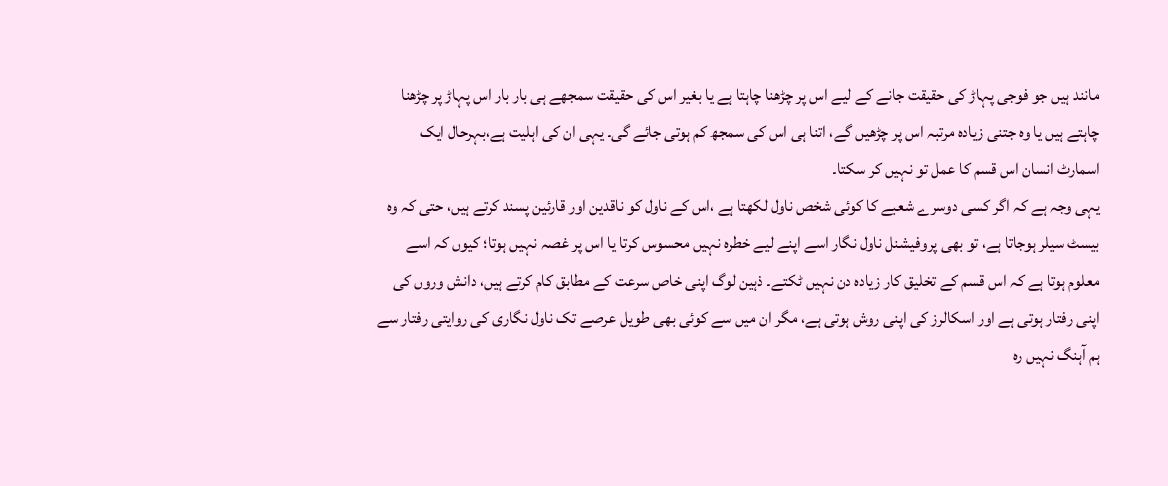مانند ہیں جو فوجی پہاڑ کی حقیقت جانے کے لیے اس پر چڑھنا چاہتا ہے یا بغیر اس کی حقیقت سمجھے ہی بار بار اس پہاڑ پر چڑھنا چاہتے ہیں یا وہ جتنی زیادہ مرتبہ اس پر چڑھیں گے، اتنا ہی اس کی سمجھ کم ہوتی جائے گی۔ یہی ان کی اہلیت ہے،بہرحال ایک اسمارٹ انسان اس قسم کا عمل تو نہیں کر سکتا۔
یہی وجہ ہے کہ اگر کسی دوسرے شعبے کا کوئی شخص ناول لکھتا ہے ،اس کے ناول کو ناقدین اور قارئین پسند کرتے ہیں، حتی کہ وہ بیسٹ سیلر ہوجاتا ہے، تو بھی پروفیشنل ناول نگار اسے اپنے لیے خطرہ نہیں محسوس کرتا یا اس پر غصہ نہیں ہوتا؛ کیوں کہ اسے معلوم ہوتا ہے کہ اس قسم کے تخلیق کار زیادہ دن نہیں ٹکتے۔ ذہین لوگ اپنی خاص سرعت کے مطابق کام کرتے ہیں، دانش وروں کی اپنی رفتار ہوتی ہے اور اسکالرز کی اپنی روش ہوتی ہے، مگر ان میں سے کوئی بھی طویل عرصے تک ناول نگاری کی روایتی رفتار سے ہم آہنگ نہیں رہ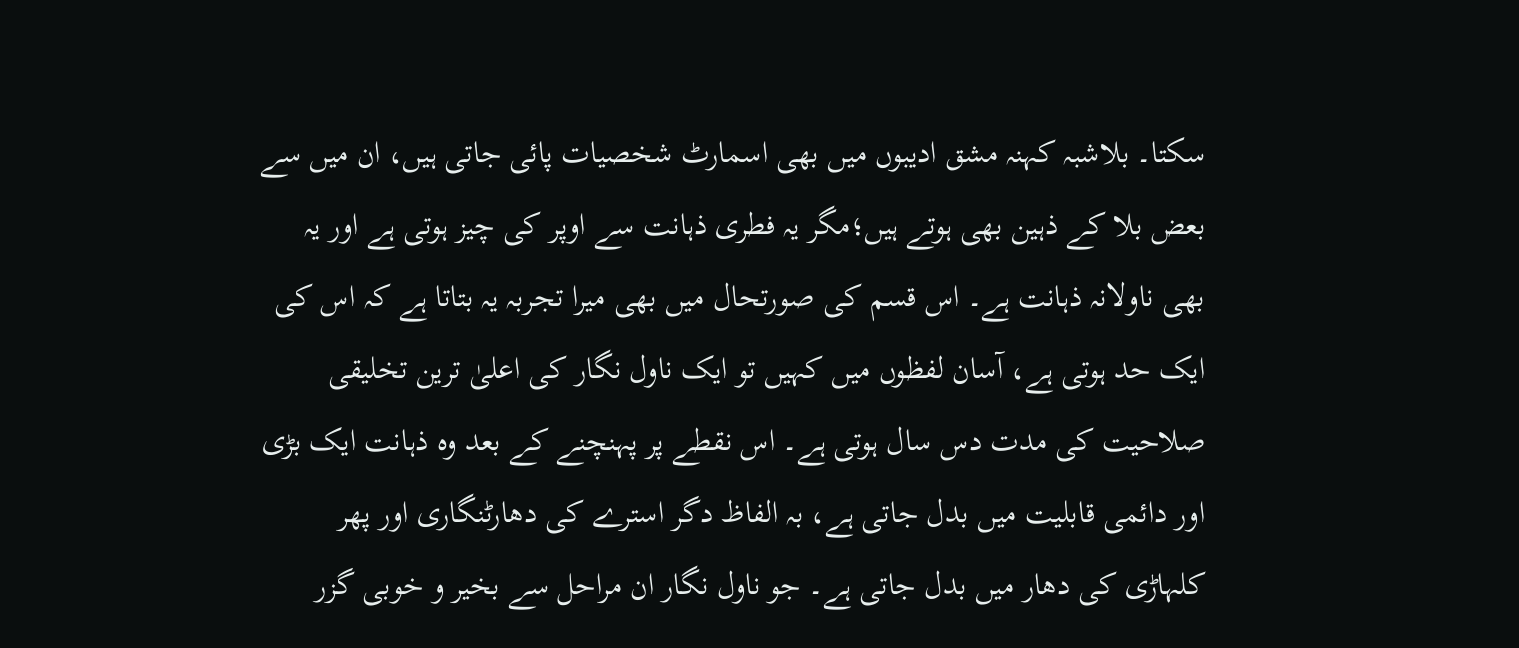سکتا۔ بلاشبہ کہنہ مشق ادیبوں میں بھی اسمارٹ شخصیات پائی جاتی ہیں، ان میں سے بعض بلا کے ذہین بھی ہوتے ہیں؛مگر یہ فطری ذہانت سے اوپر کی چیز ہوتی ہے اور یہ بھی ناولانہ ذہانت ہے۔ اس قسم کی صورتحال میں بھی میرا تجربہ یہ بتاتا ہے کہ اس کی ایک حد ہوتی ہے، آسان لفظوں میں کہیں تو ایک ناول نگار کی اعلیٰ ترین تخلیقی صلاحیت کی مدت دس سال ہوتی ہے۔ اس نقطے پر پہنچنے کے بعد وہ ذہانت ایک بڑی اور دائمی قابلیت میں بدل جاتی ہے، بہ الفاظ دگر استرے کی دھارٹنگاری اور پھر کلہاڑی کی دھار میں بدل جاتی ہے۔ جو ناول نگار ان مراحل سے بخیر و خوبی گزر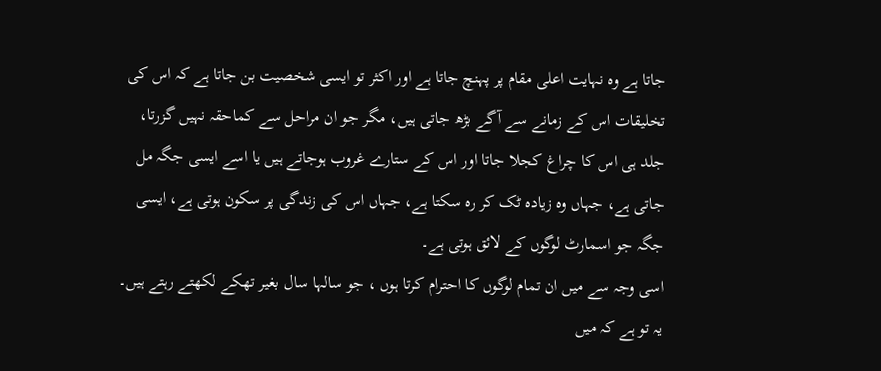جاتا ہے وہ نہایت اعلی مقام پر پہنچ جاتا ہے اور اکثر تو ایسی شخصیت بن جاتا ہے کہ اس کی تخلیقات اس کے زمانے سے آگے بڑھ جاتی ہیں، مگر جو ان مراحل سے کماحقہ نہیں گزرتا، جلد ہی اس کا چراغ کجلا جاتا اور اس کے ستارے غروب ہوجاتے ہیں یا اسے ایسی جگہ مل جاتی ہے، جہاں وہ زیادہ ٹک کر رہ سکتا ہے، جہاں اس کی زندگی پر سکون ہوتی ہے، ایسی جگہ جو اسمارٹ لوگوں کے لائق ہوتی ہے۔
اسی وجہ سے میں ان تمام لوگوں کا احترام کرتا ہوں ، جو سالہا سال بغیر تھکے لکھتے رہتے ہیں۔ یہ تو ہے کہ میں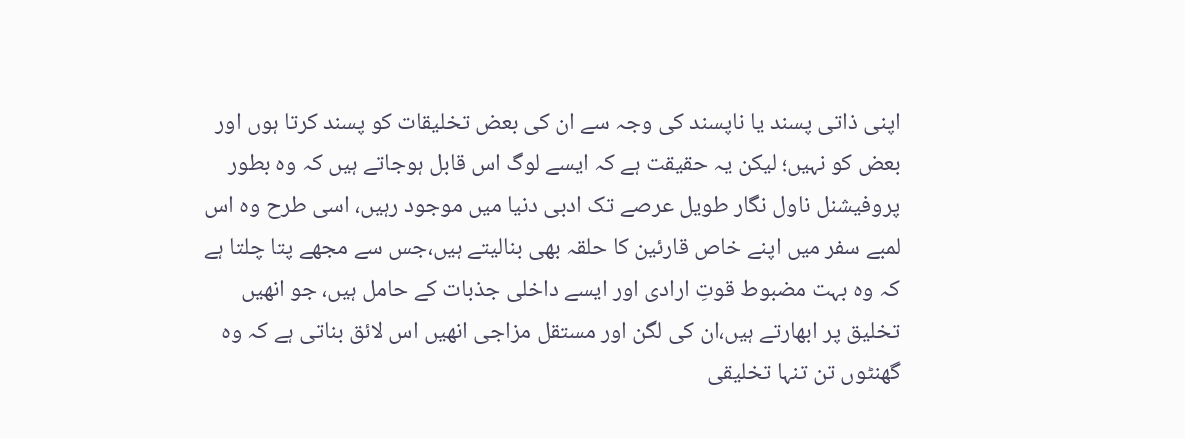اپنی ذاتی پسند یا ناپسند کی وجہ سے ان کی بعض تخلیقات کو پسند کرتا ہوں اور بعض کو نہیں؛ لیکن یہ حقیقت ہے کہ ایسے لوگ اس قابل ہوجاتے ہیں کہ وہ بطور پروفیشنل ناول نگار طویل عرصے تک ادبی دنیا میں موجود رہیں، اسی طرح وہ اس لمبے سفر میں اپنے خاص قارئین کا حلقہ بھی بنالیتے ہیں،جس سے مجھے پتا چلتا ہے کہ وہ بہت مضبوط قوتِ ارادی اور ایسے داخلی جذبات کے حامل ہیں، جو انھیں تخلیق پر ابھارتے ہیں،ان کی لگن اور مستقل مزاجی انھیں اس لائق بناتی ہے کہ وہ گھنٹوں تن تنہا تخلیقی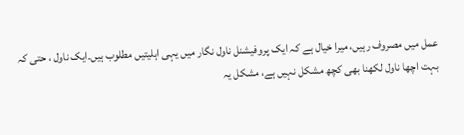عمل میں مصروف رہیں، میرا خیال ہے کہ ایک پروفیشنل ناول نگار میں یہی اہلیتیں مطلوب ہیں۔ایک ناول ، حتی کہ بہت اچھا ناول لکھنا بھی کچھ مشکل نہیں ہے، مشکل یہ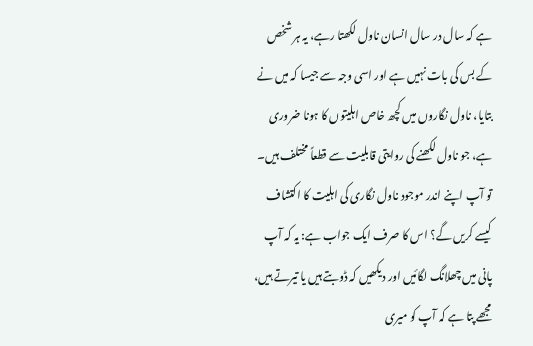ہے کہ سال در سال انسان ناول لکھتا رہے، یہ ہر شخص کے بس کی بات نہیں ہے اور اسی وجہ سے جیسا کہ میں نے بتایا، ناول نگاروں میں کچھ خاص اہلیتوں کا ہونا ضروری ہے، جو ناول لکھنے کی روایتی قابلیت سے قطعاً مختلف ہیں۔
تو آپ اپنے اندر موجود ناول نگاری کی اہلیت کا اکتشاف کیسے کریں گے؟ اس کا صرف ایک جواب ہے: یہ کہ آپ پانی میں چھلانگ لگائیں اور دیکھیں کہ ڈوبتے ہیں یا تیرتے ہیں، مجھے پتا ہے کہ آپ کو میری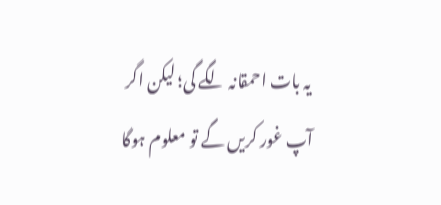یہ بات احمقانہ لگے گی؛ لیکن اگر آپ غور کریں گے تو معلوم ہوگا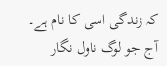کہ زندگی اسی کا نام ہے۔ آج جو لوگ ناول نگار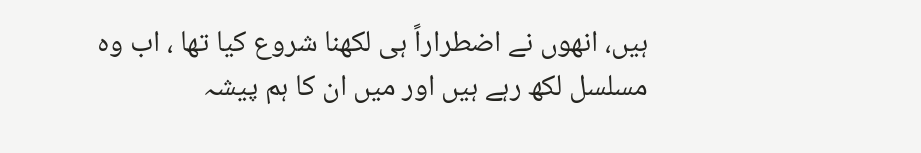ہیں، انھوں نے اضطراراً ہی لکھنا شروع کیا تھا ، اب وہ مسلسل لکھ رہے ہیں اور میں ان کا ہم پیشہ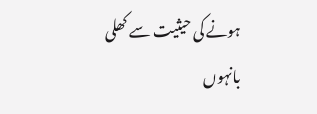ہونے کی حیثیت سے کھلی بانہوں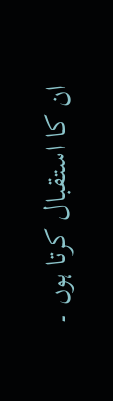ان کا استقبال کرتا ہوں ۔